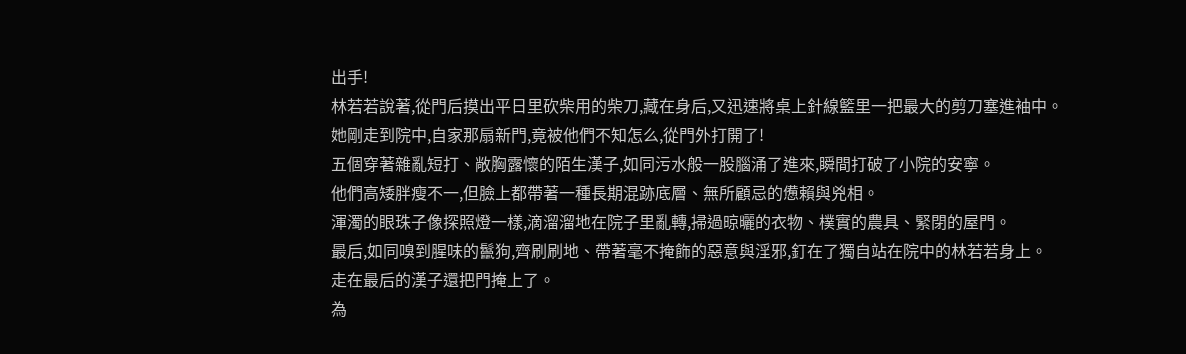出手!
林若若說著,從門后摸出平日里砍柴用的柴刀,藏在身后,又迅速將桌上針線籃里一把最大的剪刀塞進袖中。
她剛走到院中,自家那扇新門,竟被他們不知怎么,從門外打開了!
五個穿著雜亂短打、敞胸露懷的陌生漢子,如同污水般一股腦涌了進來,瞬間打破了小院的安寧。
他們高矮胖瘦不一,但臉上都帶著一種長期混跡底層、無所顧忌的憊賴與兇相。
渾濁的眼珠子像探照燈一樣,滴溜溜地在院子里亂轉,掃過晾曬的衣物、樸實的農具、緊閉的屋門。
最后,如同嗅到腥味的鬣狗,齊刷刷地、帶著毫不掩飾的惡意與淫邪,釘在了獨自站在院中的林若若身上。
走在最后的漢子還把門掩上了。
為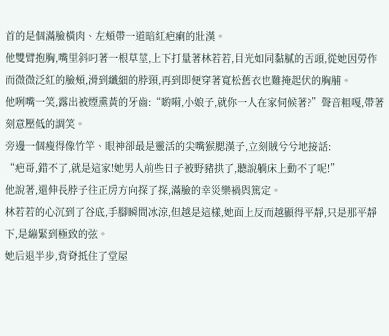首的是個滿臉橫肉、左頰帶一道暗紅疤瘌的壯漢。
他雙臂抱胸,嘴里斜叼著一根草莖,上下打量著林若若,目光如同黏膩的舌頭,從她因勞作而微微泛紅的臉頰,滑到纖細的脖頸,再到即便穿著寬松舊衣也難掩起伏的胸脯。
他咧嘴一笑,露出被煙熏黃的牙齒:“喲嗬,小娘子,就你一人在家伺候著?”聲音粗嘎,帶著刻意壓低的調笑。
旁邊一個瘦得像竹竿、眼神卻最是靈活的尖嘴猴腮漢子,立刻賊兮兮地接話:
“疤哥,錯不了,就是這家!她男人前些日子被野豬拱了,聽說躺床上動不了呢!”
他說著,還伸長脖子往正房方向探了探,滿臉的幸災樂禍與篤定。
林若若的心沉到了谷底,手腳瞬間冰涼,但越是這樣,她面上反而越顯得平靜,只是那平靜下,是繃緊到極致的弦。
她后退半步,背脊抵住了堂屋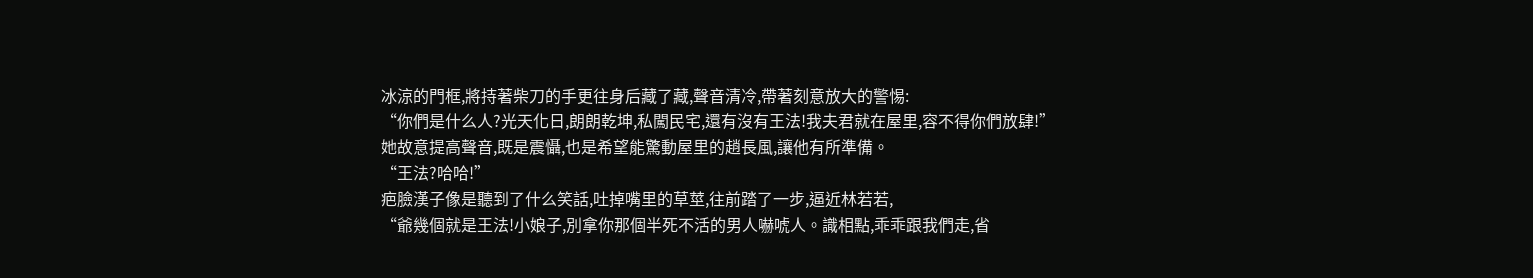冰涼的門框,將持著柴刀的手更往身后藏了藏,聲音清冷,帶著刻意放大的警惕:
“你們是什么人?光天化日,朗朗乾坤,私闖民宅,還有沒有王法!我夫君就在屋里,容不得你們放肆!”
她故意提高聲音,既是震懾,也是希望能驚動屋里的趙長風,讓他有所準備。
“王法?哈哈!”
疤臉漢子像是聽到了什么笑話,吐掉嘴里的草莖,往前踏了一步,逼近林若若,
“爺幾個就是王法!小娘子,別拿你那個半死不活的男人嚇唬人。識相點,乖乖跟我們走,省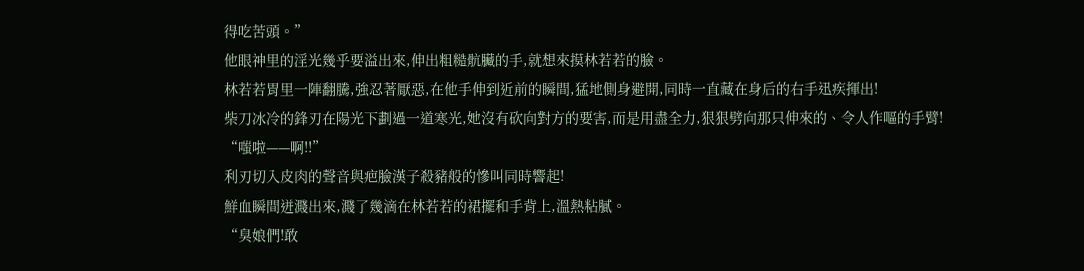得吃苦頭。”
他眼神里的淫光幾乎要溢出來,伸出粗糙骯臟的手,就想來摸林若若的臉。
林若若胃里一陣翻騰,強忍著厭惡,在他手伸到近前的瞬間,猛地側身避開,同時一直藏在身后的右手迅疾揮出!
柴刀冰冷的鋒刃在陽光下劃過一道寒光,她沒有砍向對方的要害,而是用盡全力,狠狠劈向那只伸來的、令人作嘔的手臂!
“嗤啦——啊!!”
利刃切入皮肉的聲音與疤臉漢子殺豬般的慘叫同時響起!
鮮血瞬間迸濺出來,濺了幾滴在林若若的裙擺和手背上,溫熱粘膩。
“臭娘們!敢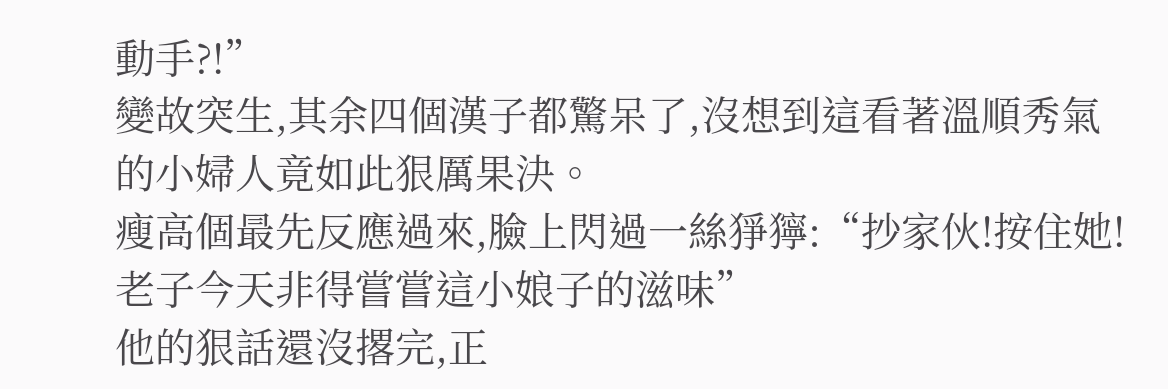動手?!”
變故突生,其余四個漢子都驚呆了,沒想到這看著溫順秀氣的小婦人竟如此狠厲果決。
瘦高個最先反應過來,臉上閃過一絲猙獰:“抄家伙!按住她!老子今天非得嘗嘗這小娘子的滋味”
他的狠話還沒撂完,正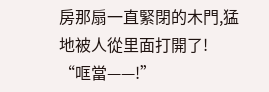房那扇一直緊閉的木門,猛地被人從里面打開了!
“哐當——!”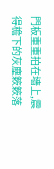門板重重拍在墻上,震得檐下的灰塵簌簌落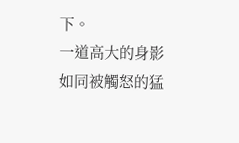下。
一道高大的身影如同被觸怒的猛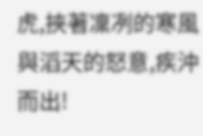虎,挾著凜冽的寒風與滔天的怒意,疾沖而出!